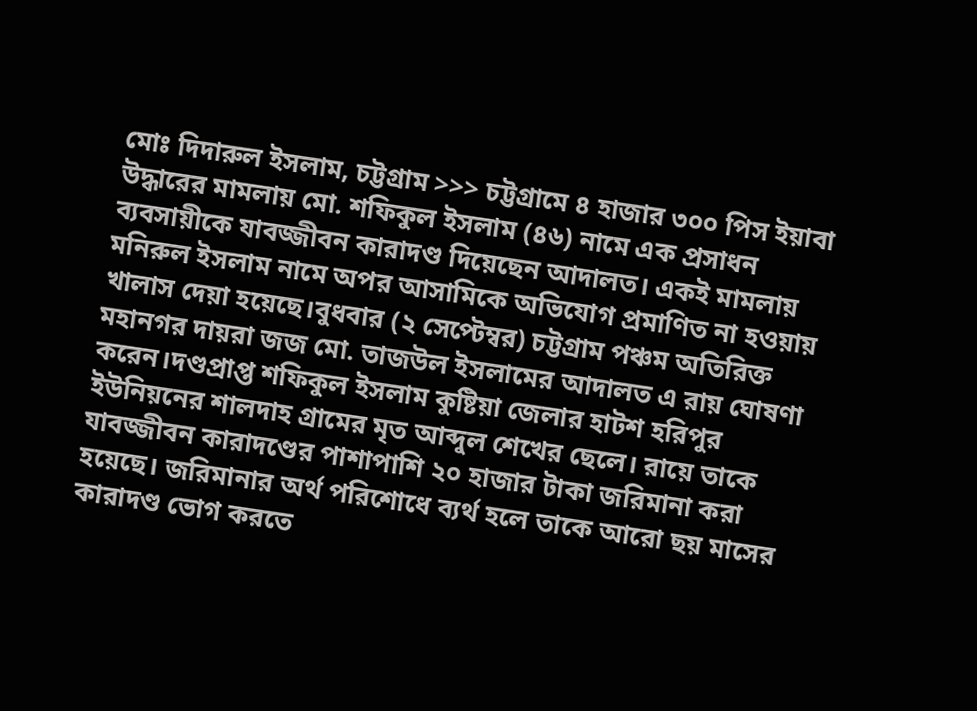মোঃ দিদারুল ইসলাম, চট্টগ্রাম >>> চট্টগ্রামে ৪ হাজার ৩০০ পিস ইয়াবা উদ্ধারের মামলায় মো. শফিকুল ইসলাম (৪৬) নামে এক প্রসাধন ব্যবসায়ীকে যাবজ্জীবন কারাদণ্ড দিয়েছেন আদালত। একই মামলায় মনিরুল ইসলাম নামে অপর আসামিকে অভিযোগ প্রমাণিত না হওয়ায় খালাস দেয়া হয়েছে।বুধবার (২ সেপ্টেম্বর) চট্টগ্রাম পঞ্চম অতিরিক্ত মহানগর দায়রা জজ মো. তাজউল ইসলামের আদালত এ রায় ঘোষণা করেন।দণ্ডপ্রাপ্ত শফিকুল ইসলাম কুষ্টিয়া জেলার হাটশ হরিপুর ইউনিয়নের শালদাহ গ্রামের মৃত আব্দুল শেখের ছেলে। রায়ে তাকে যাবজ্জীবন কারাদণ্ডের পাশাপাশি ২০ হাজার টাকা জরিমানা করা হয়েছে। জরিমানার অর্থ পরিশোধে ব্যর্থ হলে তাকে আরো ছয় মাসের কারাদণ্ড ভোগ করতে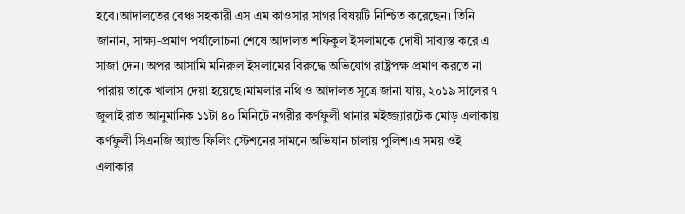হবে।আদালতের বেঞ্চ সহকারী এস এম কাওসার সাগর বিষয়টি নিশ্চিত করেছেন। তিনি জানান, সাক্ষ্য-প্রমাণ পর্যালোচনা শেষে আদালত শফিকুল ইসলামকে দোষী সাব্যস্ত করে এ সাজা দেন। অপর আসামি মনিরুল ইসলামের বিরুদ্ধে অভিযোগ রাষ্ট্রপক্ষ প্রমাণ করতে না পারায় তাকে খালাস দেয়া হয়েছে।মামলার নথি ও আদালত সূত্রে জানা যায়, ২০১৯ সালের ৭ জুলাই রাত আনুমানিক ১১টা ৪০ মিনিটে নগরীর কর্ণফুলী থানার মইজ্জ্যারটেক মোড় এলাকায় কর্ণফুলী সিএনজি অ্যান্ড ফিলিং স্টেশনের সামনে অভিযান চালায় পুলিশ।এ সময় ওই এলাকার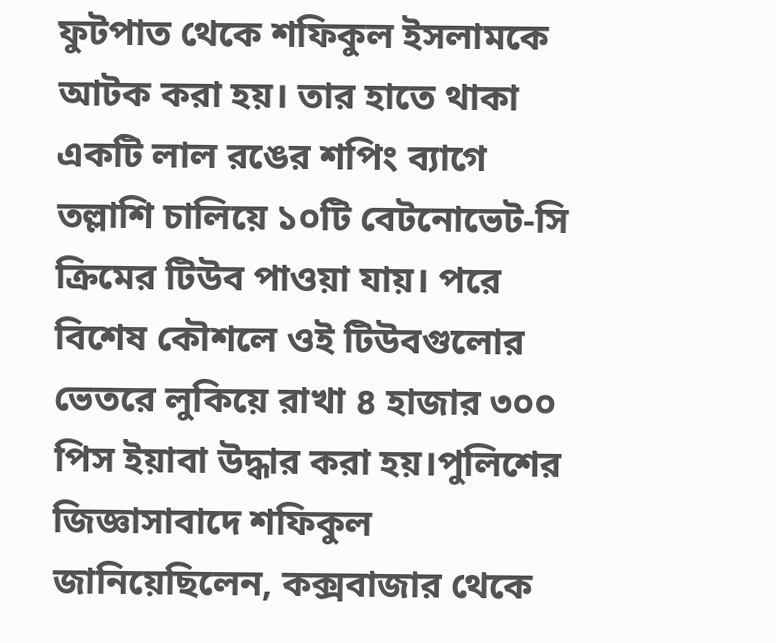ফুটপাত থেকে শফিকুল ইসলামকে আটক করা হয়। তার হাতে থাকা একটি লাল রঙের শপিং ব্যাগে তল্লাশি চালিয়ে ১০টি বেটনোভেট-সি ক্রিমের টিউব পাওয়া যায়। পরে বিশেষ কৌশলে ওই টিউবগুলোর ভেতরে লুকিয়ে রাখা ৪ হাজার ৩০০ পিস ইয়াবা উদ্ধার করা হয়।পুলিশের জিজ্ঞাসাবাদে শফিকুল জানিয়েছিলেন, কক্সবাজার থেকে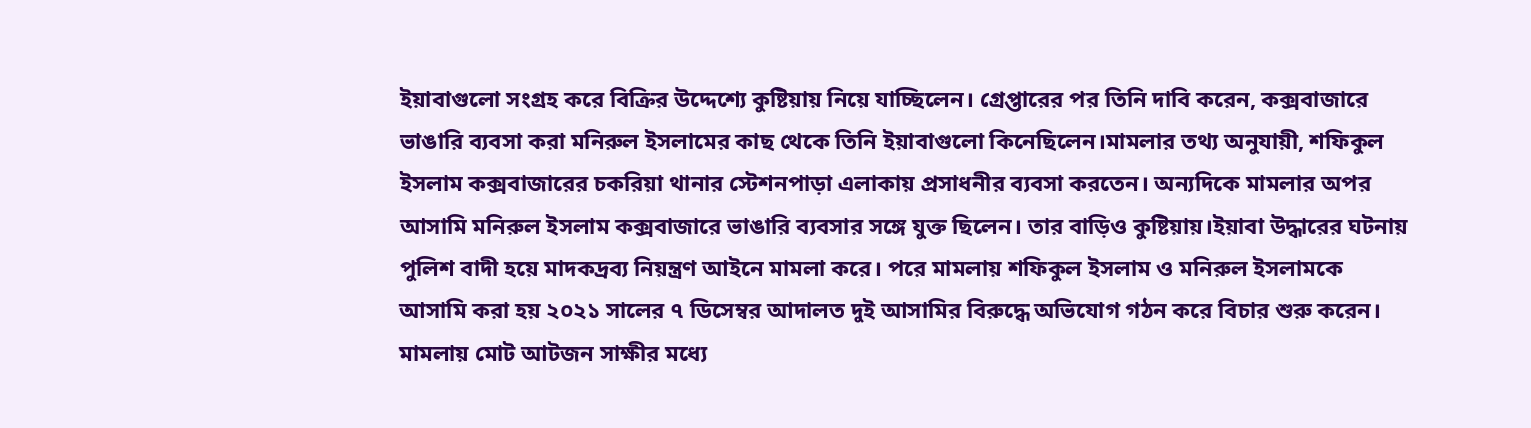ইয়াবাগুলো সংগ্রহ করে বিক্রির উদ্দেশ্যে কুষ্টিয়ায় নিয়ে যাচ্ছিলেন। গ্রেপ্তারের পর তিনি দাবি করেন, কক্সবাজারে ভাঙারি ব্যবসা করা মনিরুল ইসলামের কাছ থেকে তিনি ইয়াবাগুলো কিনেছিলেন।মামলার তথ্য অনুযায়ী, শফিকুল ইসলাম কক্সবাজারের চকরিয়া থানার স্টেশনপাড়া এলাকায় প্রসাধনীর ব্যবসা করতেন। অন্যদিকে মামলার অপর আসামি মনিরুল ইসলাম কক্সবাজারে ভাঙারি ব্যবসার সঙ্গে যুক্ত ছিলেন। তার বাড়িও কুষ্টিয়ায়।ইয়াবা উদ্ধারের ঘটনায় পুলিশ বাদী হয়ে মাদকদ্রব্য নিয়ন্ত্রণ আইনে মামলা করে। পরে মামলায় শফিকুল ইসলাম ও মনিরুল ইসলামকে আসামি করা হয় ২০২১ সালের ৭ ডিসেম্বর আদালত দুই আসামির বিরুদ্ধে অভিযোগ গঠন করে বিচার শুরু করেন। মামলায় মোট আটজন সাক্ষীর মধ্যে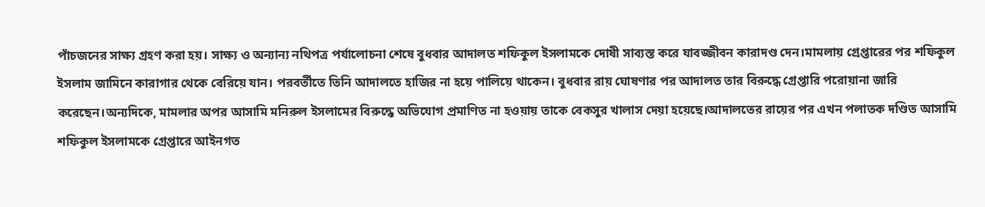পাঁচজনের সাক্ষ্য গ্রহণ করা হয়। সাক্ষ্য ও অন্যান্য নথিপত্র পর্যালোচনা শেষে বুধবার আদালত শফিকুল ইসলামকে দোষী সাব্যস্ত করে যাবজ্জীবন কারাদণ্ড দেন।মামলায় গ্রেপ্তারের পর শফিকুল ইসলাম জামিনে কারাগার থেকে বেরিয়ে যান। পরবর্তীতে তিনি আদালতে হাজির না হয়ে পালিয়ে থাকেন। বুধবার রায় ঘোষণার পর আদালত তার বিরুদ্ধে গ্রেপ্তারি পরোয়ানা জারি করেছেন।অন্যদিকে, মামলার অপর আসামি মনিরুল ইসলামের বিরুদ্ধে অভিযোগ প্রমাণিত না হওয়ায় তাকে বেকসুর খালাস দেয়া হয়েছে।আদালতের রায়ের পর এখন পলাতক দণ্ডিত আসামি শফিকুল ইসলামকে গ্রেপ্তারে আইনগত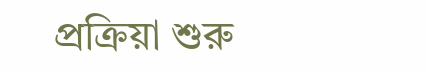প্রক্রিয়া শুরু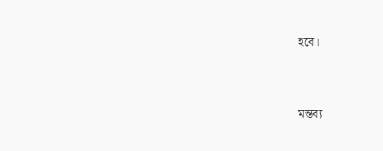হবে।


মন্তব্য